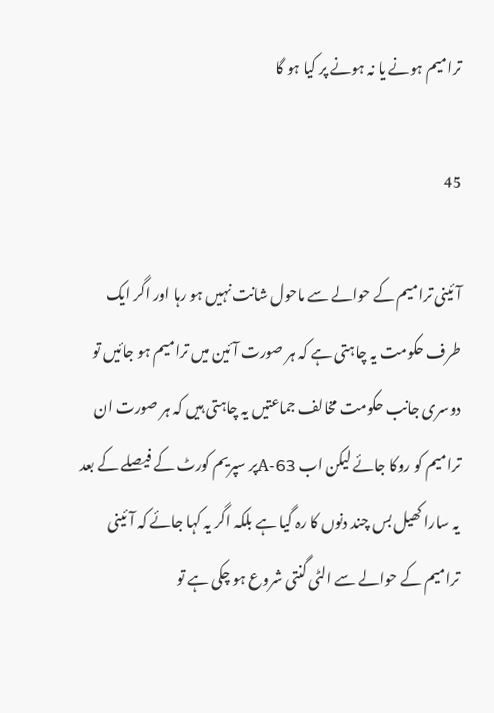ترامیم ہونے یا نہ ہونے پر کیا ہو گا

45

آئینی ترامیم کے حوالے سے ماحول شانت نہیں ہو رہا اور اگر ایک طرف حکومت یہ چاہتی ہے کہ ہر صورت آئین میں ترامیم ہو جائیں تو دوسری جانب حکومت مخالف جماعتیں یہ چاہتی ہیں کہ ہر صورت ان ترامیم کو روکا جائے لیکن اب 63-Aپر سپریم کورٹ کے فیصلے کے بعد یہ سارا کھیل بس چند دنوں کا رہ گیا ہے بلکہ اگر یہ کہا جائے کہ آئینی ترامیم کے حوالے سے الٹی گنتی شروع ہو چکی ہے تو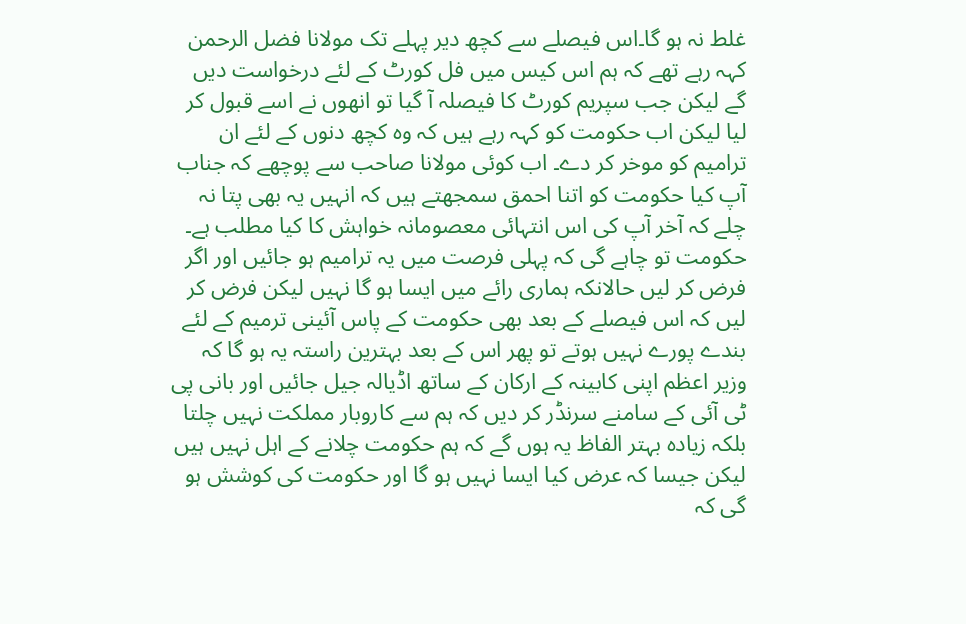غلط نہ ہو گا۔اس فیصلے سے کچھ دیر پہلے تک مولانا فضل الرحمن کہہ رہے تھے کہ ہم اس کیس میں فل کورٹ کے لئے درخواست دیں گے لیکن جب سپریم کورٹ کا فیصلہ آ گیا تو انھوں نے اسے قبول کر لیا لیکن اب حکومت کو کہہ رہے ہیں کہ وہ کچھ دنوں کے لئے ان ترامیم کو موخر کر دے۔ اب کوئی مولانا صاحب سے پوچھے کہ جناب آپ کیا حکومت کو اتنا احمق سمجھتے ہیں کہ انہیں یہ بھی پتا نہ چلے کہ آخر آپ کی اس انتہائی معصومانہ خواہش کا کیا مطلب ہے۔ حکومت تو چاہے گی کہ پہلی فرصت میں یہ ترامیم ہو جائیں اور اگر فرض کر لیں حالانکہ ہماری رائے میں ایسا ہو گا نہیں لیکن فرض کر لیں کہ اس فیصلے کے بعد بھی حکومت کے پاس آئینی ترمیم کے لئے بندے پورے نہیں ہوتے تو پھر اس کے بعد بہترین راستہ یہ ہو گا کہ وزیر اعظم اپنی کابینہ کے ارکان کے ساتھ اڈیالہ جیل جائیں اور بانی پی ٹی آئی کے سامنے سرنڈر کر دیں کہ ہم سے کاروبار مملکت نہیں چلتا بلکہ زیادہ بہتر الفاظ یہ ہوں گے کہ ہم حکومت چلانے کے اہل نہیں ہیں لیکن جیسا کہ عرض کیا ایسا نہیں ہو گا اور حکومت کی کوشش ہو گی کہ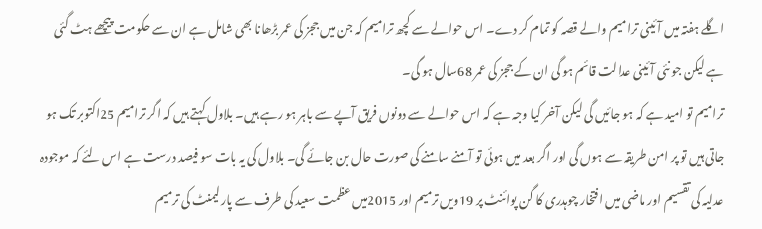اگلے ہفتہ میں آئینی ترامیم والے قصہ کو تمام کر دے۔ اس حوالے سے کچھ ترامیم کہ جن میں ججز کی عمر بڑھانا بھی شامل ہے ان سے حکومت پیچھے ہٹ گئی ہے لیکن جو نئی آئینی عدالت قائم ہو گی ان کے ججز کی عمر 68سال ہو گی۔
ترامیم تو امید ہے کہ ہو جائیں گی لیکن آخر کیا وجہ ہے کہ اس حوالے سے دونوں فریق آپے سے باہر ہو رہے ہیں۔ بلاول کہتے ہیں کہ اگر ترامیم 25اکتوبر تک ہو جاتی ہیں تو پر امن طریقہ سے ہوں گی اور اگر بعد میں ہوئی تو آمنے سامنے کی صورت حال بن جائے گی۔ بلاول کی یہ بات سو فیصد درست ہے اس لئے کہ موجودہ عدلیہ کی تقسیم اور ماضی میں افتخار چوہدری کا گن پوائنٹ پر 19ویں ترمیم اور 2015میں عظمت سعید کی طرف سے پارلیمنٹ کی ترمیم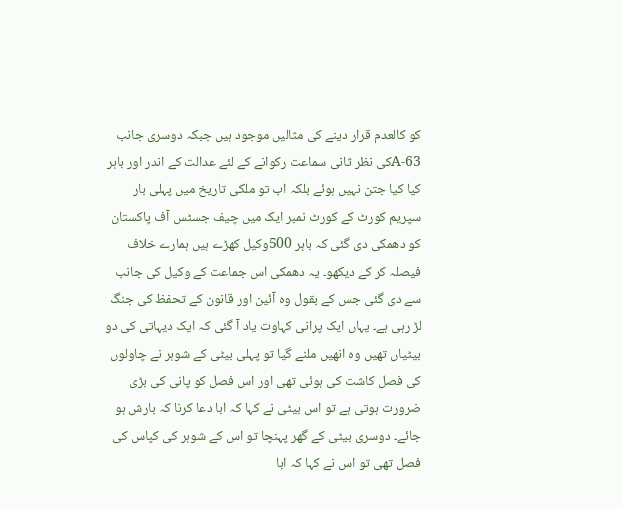کو کالعدم قرار دینے کی مثالیں موجود ہیں جبکہ دوسری جانب 63-Aکی نظر ثانی سماعت رکوانے کے لئے عدالت کے اندر اور باہر کیا کیا جتن نہیں ہوئے بلکہ اب تو ملکی تاریخ میں پہلی بار سپریم کورٹ کے کورٹ نمبر ایک میں چیف جسٹس آف پاکستان کو دھمکی دی گئی کہ باہر 500وکیل کھڑے ہیں ہمارے خلاف فیصلہ کر کے دیکھو۔ یہ دھمکی اس جماعت کے وکیل کی جانب سے دی گئی جس کے بقول وہ آئین اور قانون کے تحفظ کی جنگ لڑ رہی ہے۔ یہاں ایک پرانی کہاوت یاد آ گئی کہ ایک دیہاتی کی دو بیٹیاں تھیں وہ انھیں ملنے گیا تو پہلی بیٹی کے شوہر نے چاولوں کی فصل کاشت کی ہوئی تھی اور اس فصل کو پانی کی بڑی ضرورت ہوتی ہے تو اس بیٹی نے کہا کہ ابا دعا کرنا کہ بارش ہو جائے۔ دوسری بیٹی کے گھر پہنچا تو اس کے شوہر کی کپاس کی فصل تھی تو اس نے کہا کہ ابا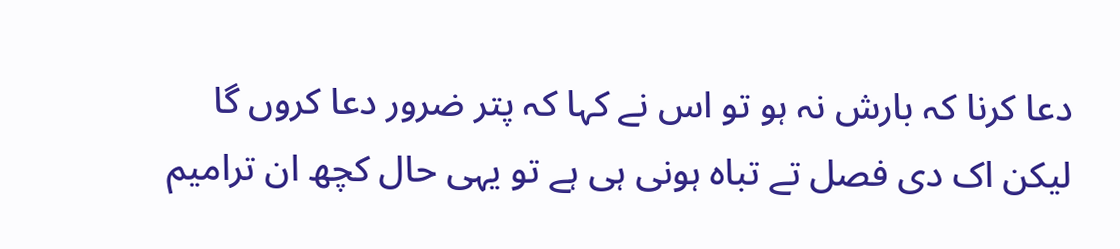دعا کرنا کہ بارش نہ ہو تو اس نے کہا کہ پتر ضرور دعا کروں گا لیکن اک دی فصل تے تباہ ہونی ہی ہے تو یہی حال کچھ ان ترامیم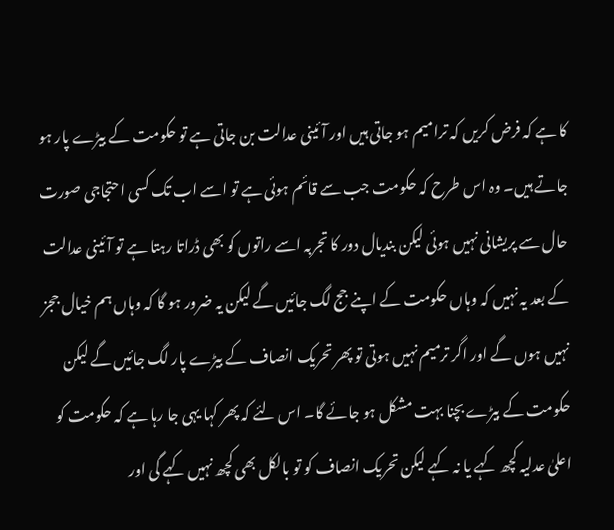کا ہے کہ فرض کریں کہ ترامیم ہو جاتی ہیں اور آئینی عدالت بن جاتی ہے تو حکومت کے بیڑے پار ہو جاتے ہیں۔ وہ اس طرح کہ حکومت جب سے قائم ہوئی ہے تو اسے اب تک کسی احتجاجی صورت حال سے پریشانی نہیں ہوئی لیکن بندیال دور کا تجربہ اسے راتوں کو بھی ڈراتا رہتا ہے تو آئینی عدالت کے بعد یہ نہیں کہ وہاں حکومت کے اپنے جج لگ جائیں گے لیکن یہ ضرور ہو گا کہ وہاں ہم خیال ججز نہیں ہوں گے اور اگر ترمیم نہیں ہوتی تو پھر تحریک انصاف کے بیڑے پار لگ جائیں گے لیکن حکومت کے بیڑے بچنا بہت مشکل ہو جائے گا۔ اس لئے کہ پھر کہا یہی جا رہا ہے کہ حکومت کو اعلیٰ عدلیہ کچھ کہے یا نہ کہے لیکن تحریک انصاف کو تو بالکل بھی کچھ نہیں کہے گی اور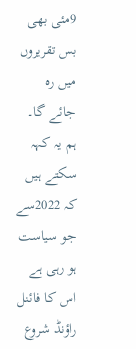9مئی بھی بس تقریروں میں رہ جائے گا۔ ہم یہ کہہ سکتے ہیں کہ 2022سے جو سیاست ہو رہی ہے اس کا فائنل راؤنڈ شروع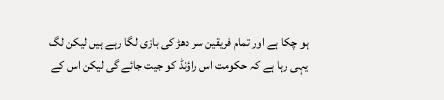ہو چکا ہے اور تمام فریقین سر دھڑ کی بازی لگا رہے ہیں لیکن لگ یہی رہا ہے کہ حکومت اس راؤنڈ کو جیت جائے گی لیکن اس کے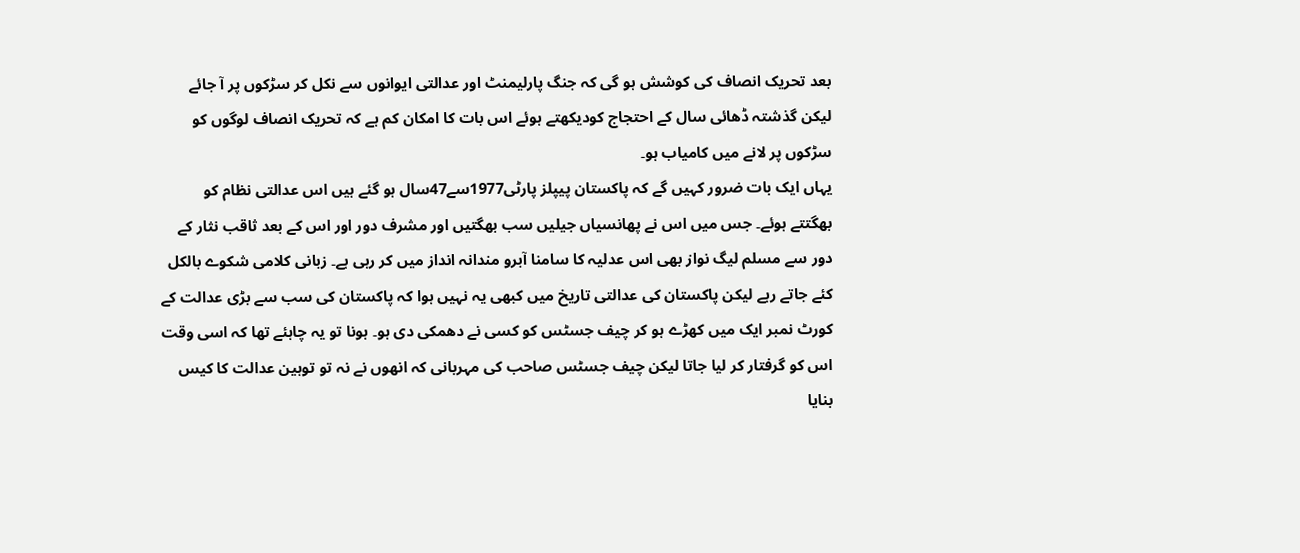بعد تحریک انصاف کی کوشش ہو گی کہ جنگ پارلیمنٹ اور عدالتی ایوانوں سے نکل کر سڑکوں پر آ جائے لیکن گذشتہ ڈھائی سال کے احتجاج کودیکھتے ہوئے اس بات کا امکان کم ہے کہ تحریک انصاف لوگوں کو سڑکوں پر لانے میں کامیاب ہو۔
یہاں ایک بات ضرور کہیں گے کہ پاکستان پیپلز پارٹی1977سے47سال ہو گئے ہیں اس عدالتی نظام کو بھگتتے ہوئے۔ جس میں اس نے پھانسیاں جیلیں سب بھگتیں اور مشرف دور اور اس کے بعد ثاقب نثار کے دور سے مسلم لیگ نواز بھی اس عدلیہ کا سامنا آبرو مندانہ انداز میں کر رہی ہے۔ زبانی کلامی شکوے بالکل کئے جاتے رہے لیکن پاکستان کی عدالتی تاریخ میں کبھی یہ نہیں ہوا کہ پاکستان کی سب سے بڑی عدالت کے کورٹ نمبر ایک میں کھڑے ہو کر چیف جسٹس کو کسی نے دھمکی دی ہو۔ ہونا تو یہ چاہئے تھا کہ اسی وقت اس کو گرفتار کر لیا جاتا لیکن چیف جسٹس صاحب کی مہربانی کہ انھوں نے نہ تو توہین عدالت کا کیس بنایا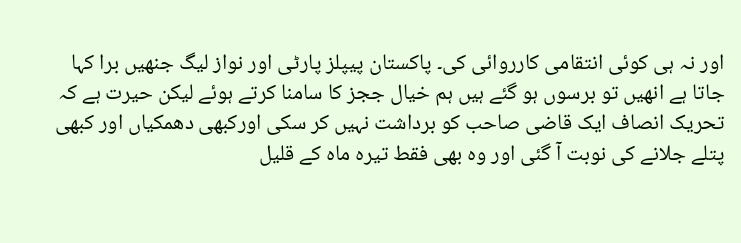اور نہ ہی کوئی انتقامی کارروائی کی۔ پاکستان پیپلز پارٹی اور نواز لیگ جنھیں برا کہا جاتا ہے انھیں تو برسوں ہو گئے ہیں ہم خیال ججز کا سامنا کرتے ہوئے لیکن حیرت ہے کہ تحریک انصاف ایک قاضی صاحب کو برداشت نہیں کر سکی اورکبھی دھمکیاں اور کبھی پتلے جلانے کی نوبت آ گئی اور وہ بھی فقط تیرہ ماہ کے قلیل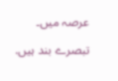عرصہ میں۔

تبصرے بند ہیں.